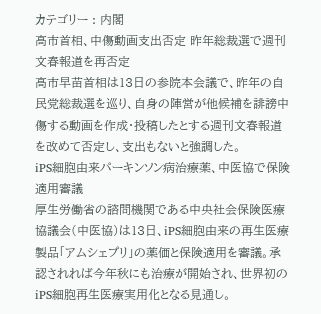カテゴリー : 内閣
高市首相、中傷動画支出否定 昨年総裁選で週刊文春報道を再否定
高市早苗首相は13日の参院本会議で、昨年の自民党総裁選を巡り、自身の陣営が他候補を誹謗中傷する動画を作成・投稿したとする週刊文春報道を改めて否定し、支出もないと強調した。
iPS細胞由来パーキンソン病治療薬、中医協で保険適用審議
厚生労働省の諮問機関である中央社会保険医療協議会(中医協)は13日、iPS細胞由来の再生医療製品「アムシェプリ」の薬価と保険適用を審議。承認されれば今年秋にも治療が開始され、世界初のiPS細胞再生医療実用化となる見通し。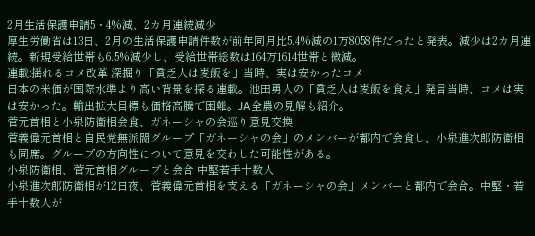2月生活保護申請5・4%減、2カ月連続減少
厚生労働省は13日、2月の生活保護申請件数が前年同月比5.4%減の1万8058件だったと発表。減少は2カ月連続。新規受給世帯も6.5%減少し、受給世帯総数は164万1614世帯と微減。
連載:揺れるコメ改革 深掘り「貧乏人は麦飯を」当時、実は安かったコメ
日本の米価が国際水準より高い背景を探る連載。池田勇人の「貧乏人は麦飯を食え」発言当時、コメは実は安かった。輸出拡大目標も価格高騰で困難。JA全農の見解も紹介。
菅元首相と小泉防衛相会食、ガネーシャの会巡り意見交換
菅義偉元首相と自民党無派閥グループ「ガネーシャの会」のメンバーが都内で会食し、小泉進次郎防衛相も同席。グループの方向性について意見を交わした可能性がある。
小泉防衛相、菅元首相グループと会合 中堅若手十数人
小泉進次郎防衛相が12日夜、菅義偉元首相を支える「ガネーシャの会」メンバーと都内で会合。中堅・若手十数人が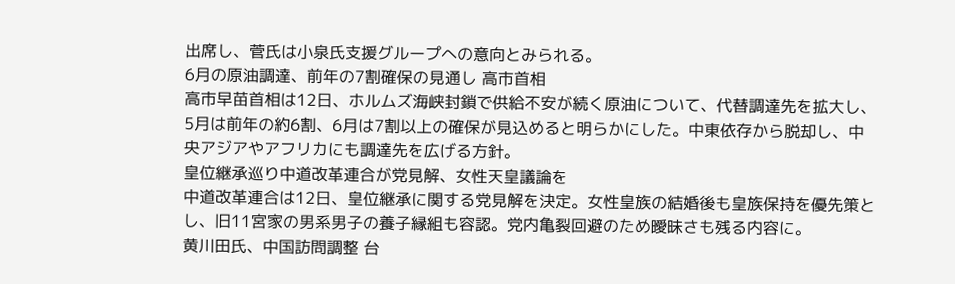出席し、菅氏は小泉氏支援グループへの意向とみられる。
6月の原油調達、前年の7割確保の見通し 高市首相
高市早苗首相は12日、ホルムズ海峡封鎖で供給不安が続く原油について、代替調達先を拡大し、5月は前年の約6割、6月は7割以上の確保が見込めると明らかにした。中東依存から脱却し、中央アジアやアフリカにも調達先を広げる方針。
皇位継承巡り中道改革連合が党見解、女性天皇議論を
中道改革連合は12日、皇位継承に関する党見解を決定。女性皇族の結婚後も皇族保持を優先策とし、旧11宮家の男系男子の養子縁組も容認。党内亀裂回避のため曖昧さも残る内容に。
黄川田氏、中国訪問調整 台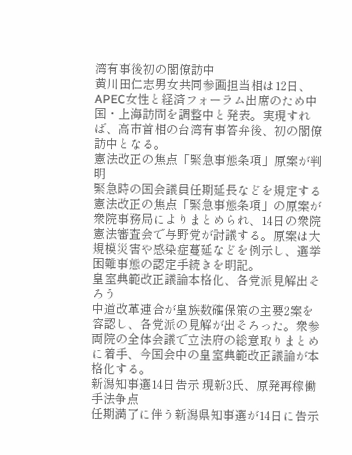湾有事後初の閣僚訪中
黄川田仁志男女共同参画担当相は12日、APEC女性と経済フォーラム出席のため中国・上海訪問を調整中と発表。実現すれば、高市首相の台湾有事答弁後、初の閣僚訪中となる。
憲法改正の焦点「緊急事態条項」原案が判明
緊急時の国会議員任期延長などを規定する憲法改正の焦点「緊急事態条項」の原案が衆院事務局によりまとめられ、14日の衆院憲法審査会で与野党が討議する。原案は大規模災害や感染症蔓延などを例示し、選挙困難事態の認定手続きを明記。
皇室典範改正議論本格化、各党派見解出そろう
中道改革連合が皇族数確保策の主要2案を容認し、各党派の見解が出そろった。衆参両院の全体会議で立法府の総意取りまとめに着手、今国会中の皇室典範改正議論が本格化する。
新潟知事選14日告示 現新3氏、原発再稼働手法争点
任期満了に伴う新潟県知事選が14日に告示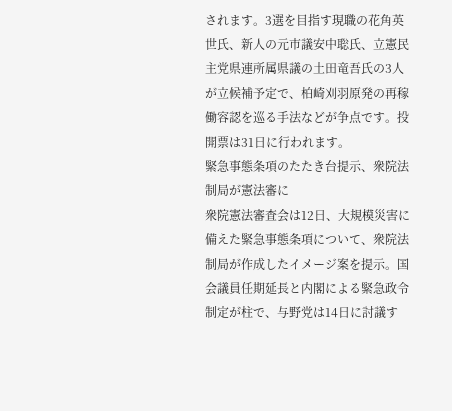されます。3選を目指す現職の花角英世氏、新人の元市議安中聡氏、立憲民主党県連所属県議の土田竜吾氏の3人が立候補予定で、柏崎刈羽原発の再稼働容認を巡る手法などが争点です。投開票は31日に行われます。
緊急事態条項のたたき台提示、衆院法制局が憲法審に
衆院憲法審査会は12日、大規模災害に備えた緊急事態条項について、衆院法制局が作成したイメージ案を提示。国会議員任期延長と内閣による緊急政令制定が柱で、与野党は14日に討議す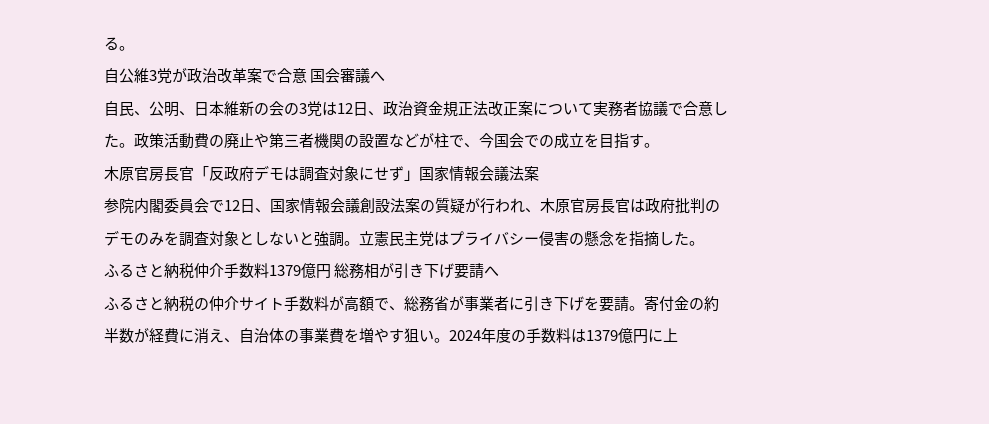る。
自公維3党が政治改革案で合意 国会審議へ
自民、公明、日本維新の会の3党は12日、政治資金規正法改正案について実務者協議で合意した。政策活動費の廃止や第三者機関の設置などが柱で、今国会での成立を目指す。
木原官房長官「反政府デモは調査対象にせず」国家情報会議法案
参院内閣委員会で12日、国家情報会議創設法案の質疑が行われ、木原官房長官は政府批判のデモのみを調査対象としないと強調。立憲民主党はプライバシー侵害の懸念を指摘した。
ふるさと納税仲介手数料1379億円 総務相が引き下げ要請へ
ふるさと納税の仲介サイト手数料が高額で、総務省が事業者に引き下げを要請。寄付金の約半数が経費に消え、自治体の事業費を増やす狙い。2024年度の手数料は1379億円に上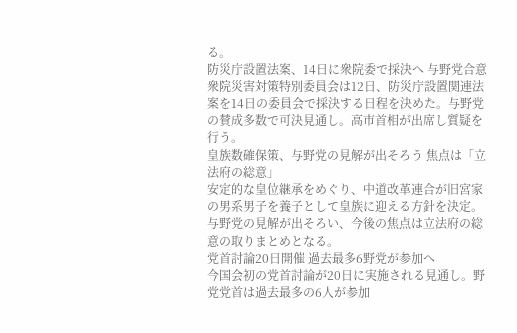る。
防災庁設置法案、14日に衆院委で採決へ 与野党合意
衆院災害対策特別委員会は12日、防災庁設置関連法案を14日の委員会で採決する日程を決めた。与野党の賛成多数で可決見通し。高市首相が出席し質疑を行う。
皇族数確保策、与野党の見解が出そろう 焦点は「立法府の総意」
安定的な皇位継承をめぐり、中道改革連合が旧宮家の男系男子を養子として皇族に迎える方針を決定。与野党の見解が出そろい、今後の焦点は立法府の総意の取りまとめとなる。
党首討論20日開催 過去最多6野党が参加へ
今国会初の党首討論が20日に実施される見通し。野党党首は過去最多の6人が参加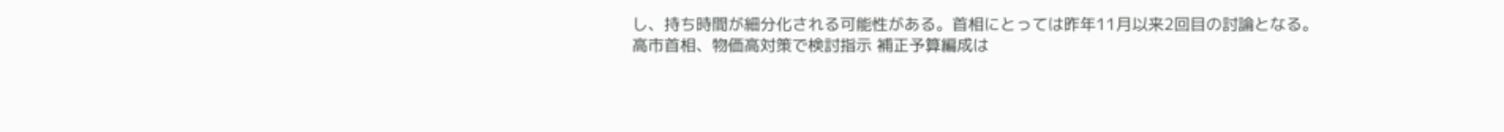し、持ち時間が細分化される可能性がある。首相にとっては昨年11月以来2回目の討論となる。
高市首相、物価高対策で検討指示 補正予算編成は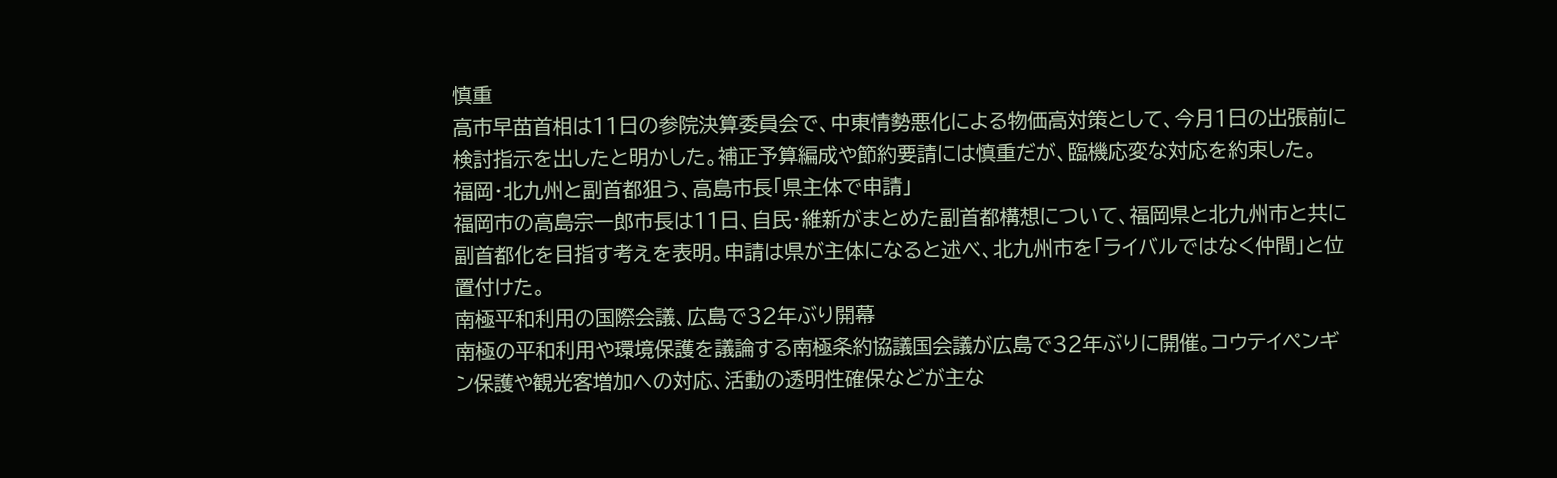慎重
高市早苗首相は11日の参院決算委員会で、中東情勢悪化による物価高対策として、今月1日の出張前に検討指示を出したと明かした。補正予算編成や節約要請には慎重だが、臨機応変な対応を約束した。
福岡・北九州と副首都狙う、高島市長「県主体で申請」
福岡市の高島宗一郎市長は11日、自民・維新がまとめた副首都構想について、福岡県と北九州市と共に副首都化を目指す考えを表明。申請は県が主体になると述べ、北九州市を「ライバルではなく仲間」と位置付けた。
南極平和利用の国際会議、広島で32年ぶり開幕
南極の平和利用や環境保護を議論する南極条約協議国会議が広島で32年ぶりに開催。コウテイペンギン保護や観光客増加への対応、活動の透明性確保などが主な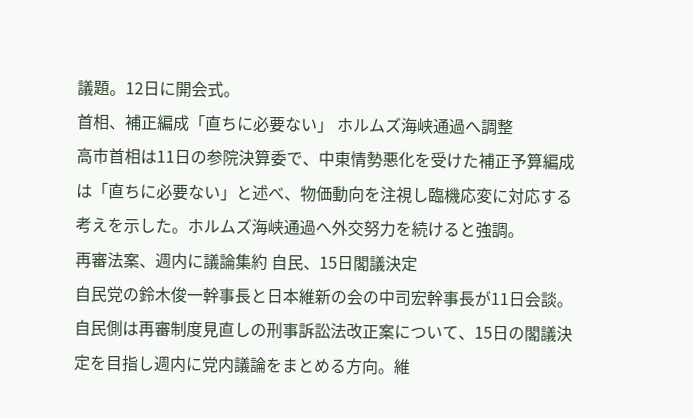議題。12日に開会式。
首相、補正編成「直ちに必要ない」 ホルムズ海峡通過へ調整
高市首相は11日の参院決算委で、中東情勢悪化を受けた補正予算編成は「直ちに必要ない」と述べ、物価動向を注視し臨機応変に対応する考えを示した。ホルムズ海峡通過へ外交努力を続けると強調。
再審法案、週内に議論集約 自民、15日閣議決定
自民党の鈴木俊一幹事長と日本維新の会の中司宏幹事長が11日会談。自民側は再審制度見直しの刑事訴訟法改正案について、15日の閣議決定を目指し週内に党内議論をまとめる方向。維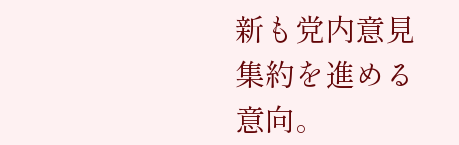新も党内意見集約を進める意向。